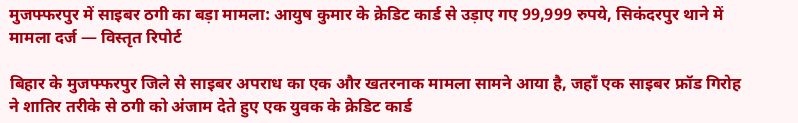मुजफ्फरपुर में साइबर ठगी का बड़ा मामला: आयुष कुमार के क्रेडिट कार्ड से उड़ाए गए 99,999 रुपये, सिकंदरपुर थाने में मामला दर्ज — विस्तृत रिपोर्ट

बिहार के मुजफ्फरपुर जिले से साइबर अपराध का एक और खतरनाक मामला सामने आया है, जहाँ एक साइबर फ्रॉड गिरोह ने शातिर तरीके से ठगी को अंजाम देते हुए एक युवक के क्रेडिट कार्ड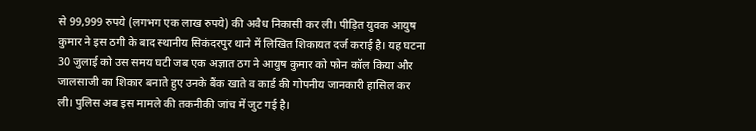से 99,999 रुपये (लगभग एक लाख रुपये) की अवैध निकासी कर ली। पीड़ित युवक आयुष कुमार ने इस ठगी के बाद स्थानीय सिकंदरपुर थाने में लिखित शिकायत दर्ज कराई है। यह घटना 30 जुलाई को उस समय घटी जब एक अज्ञात ठग ने आयुष कुमार को फोन कॉल किया और जालसाजी का शिकार बनाते हुए उनके बैंक खाते व कार्ड की गोपनीय जानकारी हासिल कर ली। पुलिस अब इस मामले की तकनीकी जांच में जुट गई है।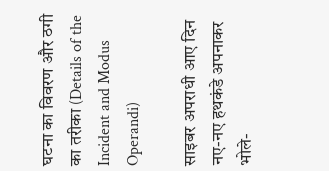घटना का विवरण और ठगी का तरीका (Details of the Incident and Modus Operandi)

साइबर अपराधी आए दिन नए-नए हथकंडे अपनाकर भोले-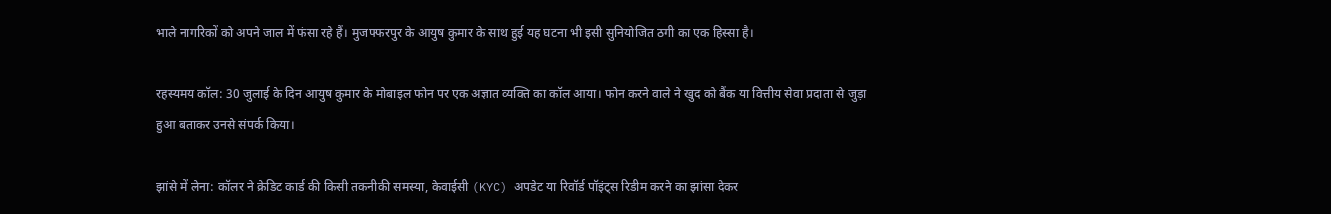भाले नागरिकों को अपने जाल में फंसा रहे हैं। मुजफ्फरपुर के आयुष कुमार के साथ हुई यह घटना भी इसी सुनियोजित ठगी का एक हिस्सा है।

रहस्यमय कॉल: 30 जुलाई के दिन आयुष कुमार के मोबाइल फोन पर एक अज्ञात व्यक्ति का कॉल आया। फोन करने वाले ने खुद को बैंक या वित्तीय सेवा प्रदाता से जुड़ा हुआ बताकर उनसे संपर्क किया।

झांसे में लेना: कॉलर ने क्रेडिट कार्ड की किसी तकनीकी समस्या, केवाईसी (KYC) अपडेट या रिवॉर्ड पॉइंट्स रिडीम करने का झांसा देकर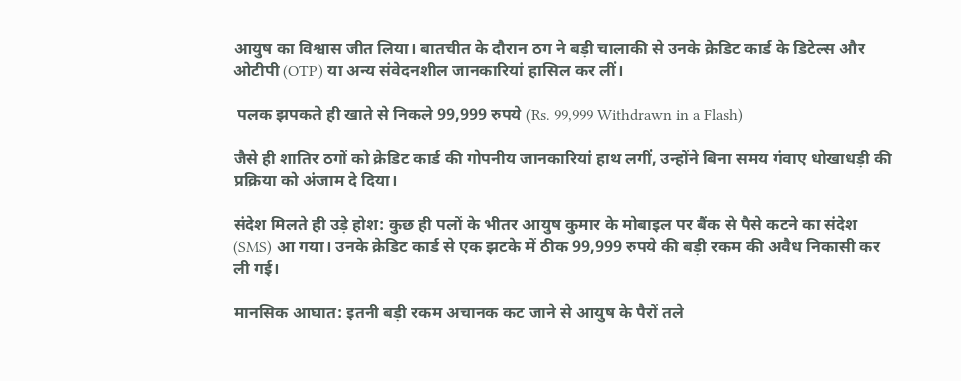आयुष का विश्वास जीत लिया। बातचीत के दौरान ठग ने बड़ी चालाकी से उनके क्रेडिट कार्ड के डिटेल्स और ओटीपी (OTP) या अन्य संवेदनशील जानकारियां हासिल कर लीं।

 पलक झपकते ही खाते से निकले 99,999 रुपये (Rs. 99,999 Withdrawn in a Flash)

जैसे ही शातिर ठगों को क्रेडिट कार्ड की गोपनीय जानकारियां हाथ लगीं, उन्होंने बिना समय गंवाए धोखाधड़ी की प्रक्रिया को अंजाम दे दिया।

संदेश मिलते ही उड़े होश: कुछ ही पलों के भीतर आयुष कुमार के मोबाइल पर बैंक से पैसे कटने का संदेश (SMS) आ गया। उनके क्रेडिट कार्ड से एक झटके में ठीक 99,999 रुपये की बड़ी रकम की अवैध निकासी कर ली गई।

मानसिक आघात: इतनी बड़ी रकम अचानक कट जाने से आयुष के पैरों तले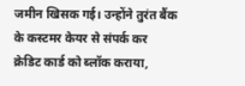जमीन खिसक गई। उन्होंने तुरंत बैंक के कस्टमर केयर से संपर्क कर क्रेडिट कार्ड को ब्लॉक कराया,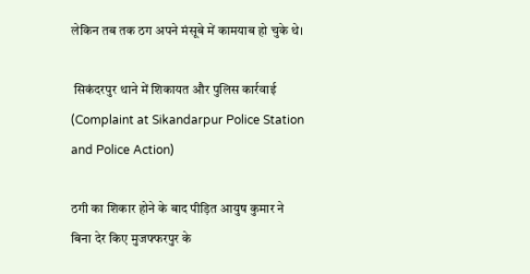लेकिन तब तक ठग अपने मंसूबे में कामयाब हो चुके थे।

 सिकंदरपुर थाने में शिकायत और पुलिस कार्रवाई (Complaint at Sikandarpur Police Station and Police Action)

ठगी का शिकार होने के बाद पीड़ित आयुष कुमार ने बिना देर किए मुजफ्फरपुर के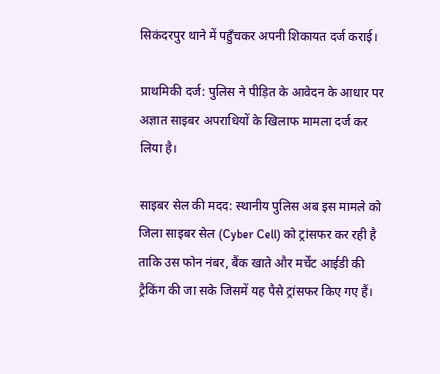सिकंदरपुर थाने में पहुँचकर अपनी शिकायत दर्ज कराई।

प्राथमिकी दर्ज: पुलिस ने पीड़ित के आवेदन के आधार पर अज्ञात साइबर अपराधियों के खिलाफ मामला दर्ज कर लिया है।

साइबर सेल की मदद: स्थानीय पुलिस अब इस मामले को जिला साइबर सेल (Cyber Cell) को ट्रांसफर कर रही है ताकि उस फोन नंबर, बैंक खाते और मर्चेंट आईडी की ट्रैकिंग की जा सके जिसमें यह पैसे ट्रांसफर किए गए हैं।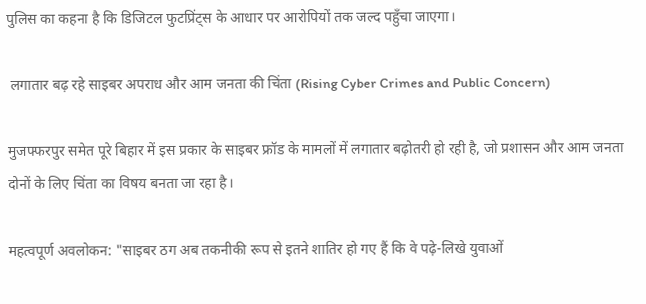पुलिस का कहना है कि डिजिटल फुटप्रिंट्स के आधार पर आरोपियों तक जल्द पहुँचा जाएगा।

 लगातार बढ़ रहे साइबर अपराध और आम जनता की चिंता (Rising Cyber Crimes and Public Concern)

मुजफ्फरपुर समेत पूरे बिहार में इस प्रकार के साइबर फ्रॉड के मामलों में लगातार बढ़ोतरी हो रही है, जो प्रशासन और आम जनता दोनों के लिए चिंता का विषय बनता जा रहा है।

महत्वपूर्ण अवलोकन: "साइबर ठग अब तकनीकी रूप से इतने शातिर हो गए हैं कि वे पढ़े-लिखे युवाओं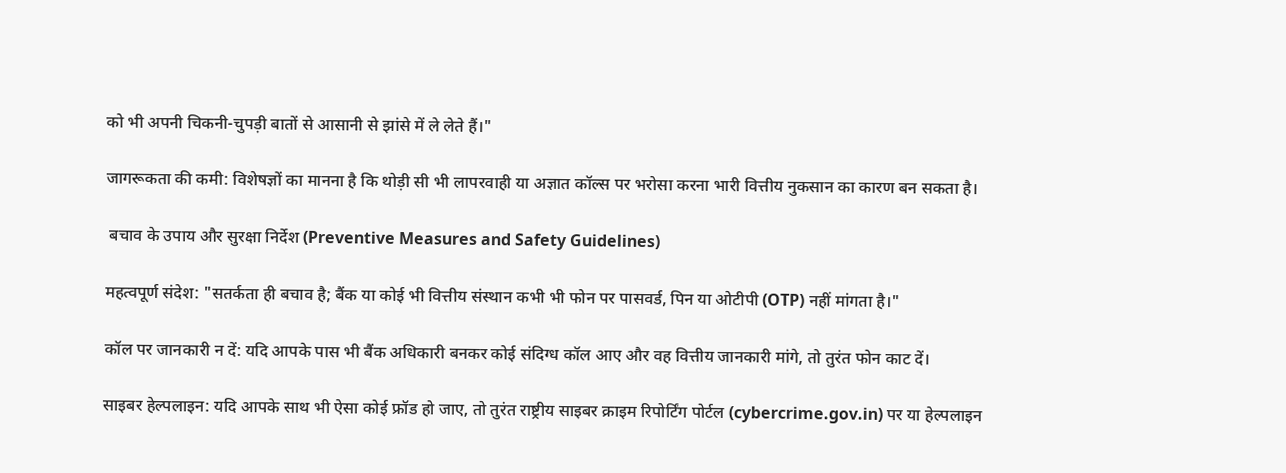को भी अपनी चिकनी-चुपड़ी बातों से आसानी से झांसे में ले लेते हैं।"

जागरूकता की कमी: विशेषज्ञों का मानना है कि थोड़ी सी भी लापरवाही या अज्ञात कॉल्स पर भरोसा करना भारी वित्तीय नुकसान का कारण बन सकता है।

 बचाव के उपाय और सुरक्षा निर्देश (Preventive Measures and Safety Guidelines)

महत्वपूर्ण संदेश: "सतर्कता ही बचाव है; बैंक या कोई भी वित्तीय संस्थान कभी भी फोन पर पासवर्ड, पिन या ओटीपी (OTP) नहीं मांगता है।"

कॉल पर जानकारी न दें: यदि आपके पास भी बैंक अधिकारी बनकर कोई संदिग्ध कॉल आए और वह वित्तीय जानकारी मांगे, तो तुरंत फोन काट दें।

साइबर हेल्पलाइन: यदि आपके साथ भी ऐसा कोई फ्रॉड हो जाए, तो तुरंत राष्ट्रीय साइबर क्राइम रिपोर्टिंग पोर्टल (cybercrime.gov.in) पर या हेल्पलाइन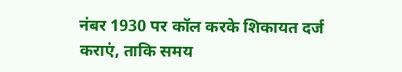नंबर 1930 पर कॉल करके शिकायत दर्ज कराएं, ताकि समय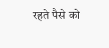रहते पैसे को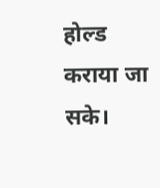होल्ड कराया जा सके।